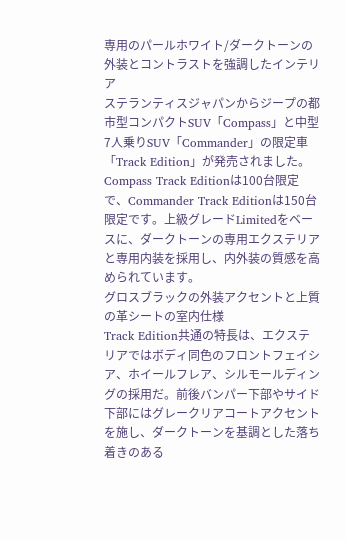専用のパールホワイト/ダークトーンの外装とコントラストを強調したインテリア
ステランティスジャパンからジープの都市型コンパクトSUV「Compass」と中型7人乗りSUV「Commander」の限定車「Track Edition」が発売されました。Compass Track Editionは100台限定で、Commander Track Editionは150台限定です。上級グレードLimitedをベースに、ダークトーンの専用エクステリアと専用内装を採用し、内外装の質感を高められています。
グロスブラックの外装アクセントと上質の革シートの室内仕様
Track Edition共通の特長は、エクステリアではボディ同色のフロントフェイシア、ホイールフレア、シルモールディングの採用だ。前後バンパー下部やサイド下部にはグレークリアコートアクセントを施し、ダークトーンを基調とした落ち着きのある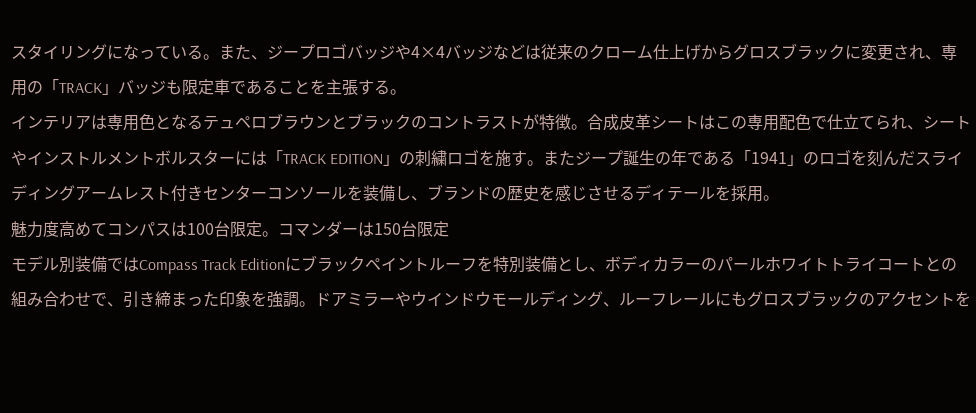スタイリングになっている。また、ジープロゴバッジや4×4バッジなどは従来のクローム仕上げからグロスブラックに変更され、専用の「TRACK」バッジも限定車であることを主張する。
インテリアは専用色となるテュペロブラウンとブラックのコントラストが特徴。合成皮革シートはこの専用配色で仕立てられ、シートやインストルメントボルスターには「TRACK EDITION」の刺繍ロゴを施す。またジープ誕生の年である「1941」のロゴを刻んだスライディングアームレスト付きセンターコンソールを装備し、ブランドの歴史を感じさせるディテールを採用。
魅力度高めてコンパスは100台限定。コマンダーは150台限定
モデル別装備ではCompass Track Editionにブラックペイントルーフを特別装備とし、ボディカラーのパールホワイトトライコートとの組み合わせで、引き締まった印象を強調。ドアミラーやウインドウモールディング、ルーフレールにもグロスブラックのアクセントを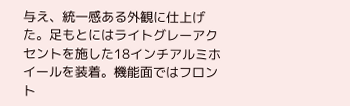与え、統一感ある外観に仕上げた。足もとにはライトグレーアクセントを施した18インチアルミホイールを装着。機能面ではフロント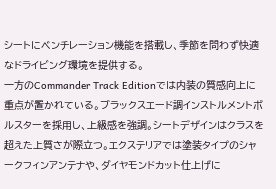シートにベンチレーション機能を搭載し、季節を問わず快適なドライビング環境を提供する。
一方のCommander Track Editionでは内装の質感向上に重点が置かれている。ブラックスエード調インストルメントボルスターを採用し、上級感を強調。シートデザインはクラスを超えた上質さが際立つ。エクステリアでは塗装タイプのシャークフィンアンテナや、ダイヤモンドカット仕上げに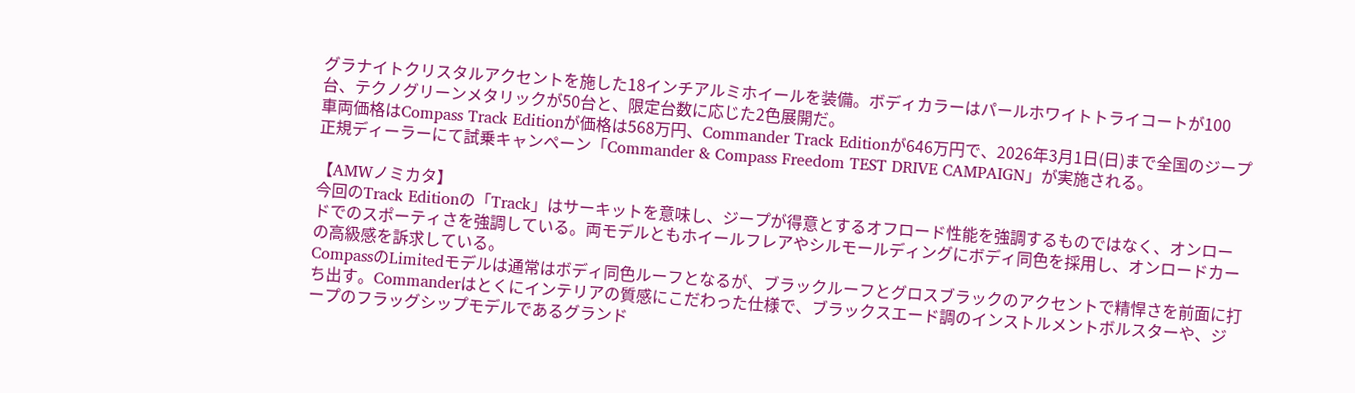グラナイトクリスタルアクセントを施した18インチアルミホイールを装備。ボディカラーはパールホワイトトライコートが100台、テクノグリーンメタリックが50台と、限定台数に応じた2色展開だ。
車両価格はCompass Track Editionが価格は568万円、Commander Track Editionが646万円で、2026年3月1日(日)まで全国のジープ正規ディーラーにて試乗キャンペーン「Commander & Compass Freedom TEST DRIVE CAMPAIGN」が実施される。

【AMWノミカタ】
今回のTrack Editionの「Track」はサーキットを意味し、ジープが得意とするオフロード性能を強調するものではなく、オンロードでのスポーティさを強調している。両モデルともホイールフレアやシルモールディングにボディ同色を採用し、オンロードカーの高級感を訴求している。
CompassのLimitedモデルは通常はボディ同色ルーフとなるが、ブラックルーフとグロスブラックのアクセントで精悍さを前面に打ち出す。Commanderはとくにインテリアの質感にこだわった仕様で、ブラックスエード調のインストルメントボルスターや、ジープのフラッグシップモデルであるグランド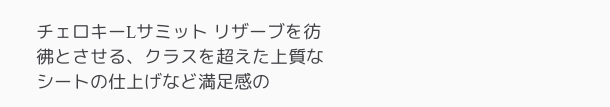チェロキーLサミット リザーブを彷彿とさせる、クラスを超えた上質なシートの仕上げなど満足感の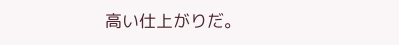高い仕上がりだ。